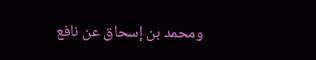ومحمد بن إسحاق عن نافع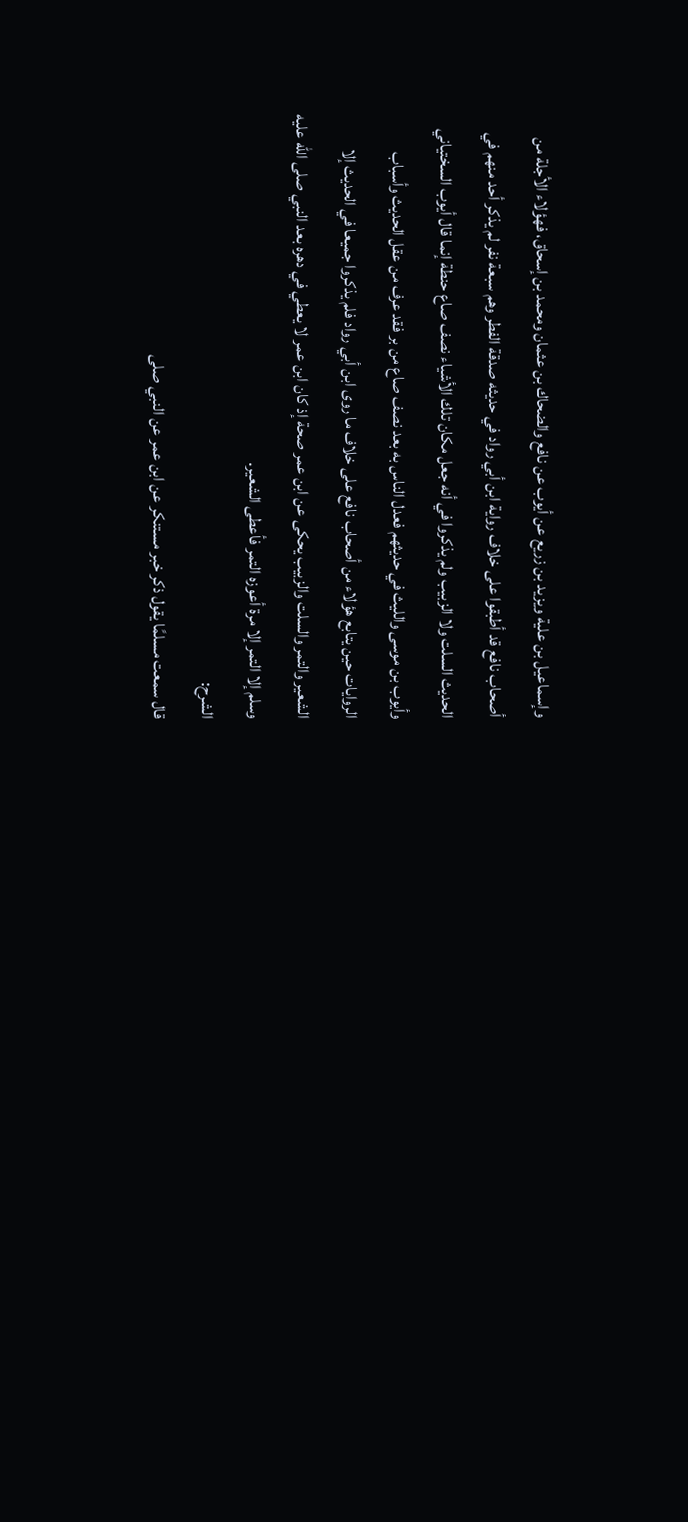وإسماعيل بن علية ويزيد بن زريع عن أيوب عن نافع والضحاك بن عثمان ومحمد بن إسحاق، فهؤلاء الأجلة من أصحاب نافع قد أطبقوا على خلاف رواية ابن أبي رواد في حديثه صدقة الفطر وهم سبعة نفر لم يذكر أحد منهم في الحديث السلت ولا الزبيب ولم يذكروا في أنه جعل مكان تلك الأشياء نصف صاع حنطة إنما قال أيوب السختياني وأيوب بن موسى والليث في حديثهم فعدل الناس به بعد نصف صاع من بر فقد عرف من عقل الحديث وأسباب الروايات حين يتابع هؤلاء من أصحاب نافع على خلاف ما روى ابن أبي رواد فلم يذكروا جميعا في الحديث إلا الشعير والتمر والسلت والزبيب يحكى عن ابن عمر صحة إذ كان ابن عمر لا يعطي في دهره بعد النبي صلى الله عليه وسلم إلا التمر إلا مرة أعوزه التمر فأعطى الشعير.
الشرح:
قال سمعت مسلمًا يقول ذكر خبر مستنكر عن ابن عمر عن النبي صلى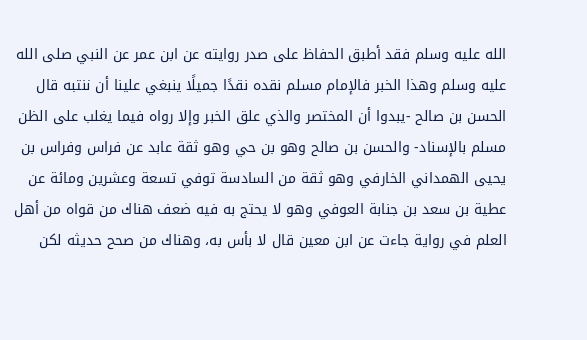الله عليه وسلم فقد أطبق الحفاظ على صدر روايته عن ابن عمر عن النبي صلى الله عليه وسلم وهذا الخبر فالإمام مسلم نقده نقدًا جميلًا ينبغي علينا أن ننتبه قال الحسن بن صالح -يبدوا أن المختصر والذي علق الخبر وإلا رواه فيما يغلب على الظن مسلم بالإسناد- والحسن بن صالح وهو بن حي وهو ثقة عابد عن فراس وفراس بن يحيى الهمداني الخارفي وهو ثقة من السادسة توفي تسعة وعشرين ومائة عن عطية بن سعد بن جنابة العوفي وهو لا يحتج به فيه ضعف هناك من قواه من أهل العلم في رواية جاءت عن ابن معين قال لا بأس به، وهناك من صحح حديثه لكن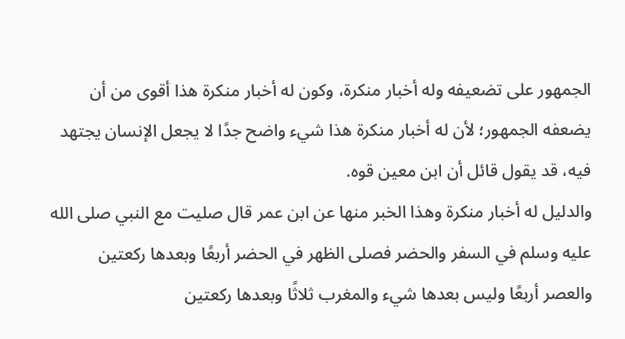الجمهور على تضعيفه وله أخبار منكرة، وكون له أخبار منكرة هذا أقوى من أن يضعفه الجمهور؛ لأن له أخبار منكرة هذا شيء واضح جدًا لا يجعل الإنسان يجتهد فيه، قد يقول قائل أن ابن معين قوه.
والدليل له أخبار منكرة وهذا الخبر منها عن ابن عمر قال صليت مع النبي صلى الله عليه وسلم في السفر والحضر فصلى الظهر في الحضر أربعًا وبعدها ركعتين والعصر أربعًا وليس بعدها شيء والمغرب ثلاثًا وبعدها ركعتين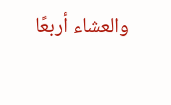والعشاء أربعًا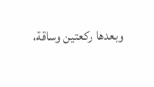وبعدها ركعتين وساقة،